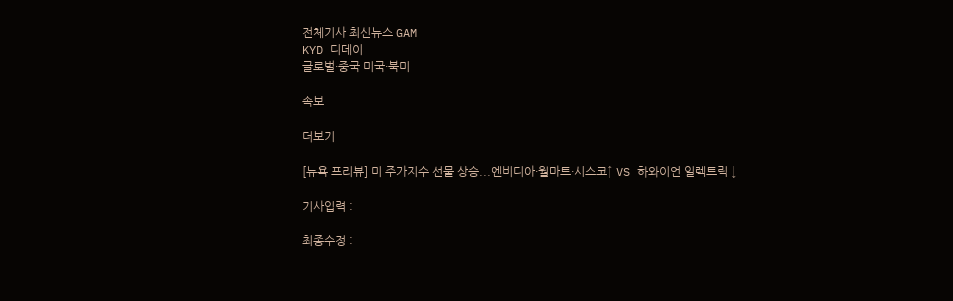전체기사 최신뉴스 GAM
KYD 디데이
글로벌·중국 미국·북미

속보

더보기

[뉴욕 프리뷰] 미 주가지수 선물 상승...엔비디아·월마트·시스코↑ VS 하와이언 일렉트릭 ↓

기사입력 :

최종수정 :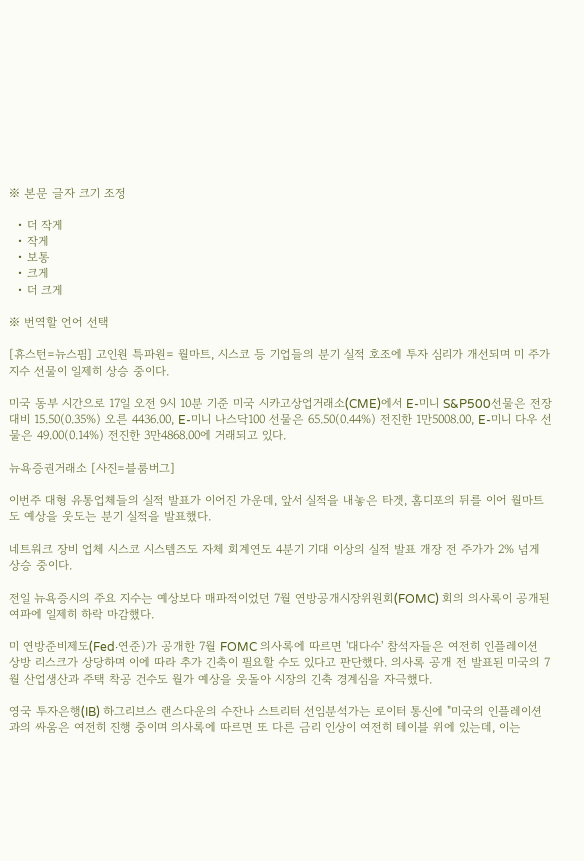※ 본문 글자 크기 조정

  • 더 작게
  • 작게
  • 보통
  • 크게
  • 더 크게

※ 번역할 언어 선택

[휴스턴=뉴스핌] 고인원 특파원= 월마트, 시스코 등 기업들의 분기 실적 호조에 투자 심리가 개선되며 미 주가지수 선물이 일제히 상승 중이다.

미국 동부 시간으로 17일 오전 9시 10분 기준 미국 시카고상업거래소(CME)에서 E-미니 S&P500선물은 전장 대비 15.50(0.35%) 오른 4436.00, E-미니 나스닥100 선물은 65.50(0.44%) 전진한 1만5008.00, E-미니 다우 선물은 49.00(0.14%) 전진한 3만4868.00에 거래되고 있다.

뉴욕증권거래소 [사진=블룸버그]

이번주 대형 유통업체들의 실적 발표가 이어진 가운데, 앞서 실적을 내놓은 타겟, 홈디포의 뒤를 이어 월마트도 예상을 웃도는 분기 실적을 발표했다.

네트워크 장비 업체 시스코 시스템즈도 자체 회계연도 4분기 기대 이상의 실적 발표 개장 전 주가가 2% 넘게 상승 중이다.

전일 뉴욕증시의 주요 지수는 예상보다 매파적이었던 7월 연방공개시장위원회(FOMC) 회의 의사록이 공개된 여파에 일제히 하락 마감했다.

미 연방준비제도(Fed·연준)가 공개한 7월 FOMC 의사록에 따르면 '대다수' 참석자들은 여전히 인플레이션 상방 리스크가 상당하며 이에 따라 추가 긴축이 필요할 수도 있다고 판단했다. 의사록 공개 전 발표된 미국의 7월 산업생산과 주택 착공 건수도 월가 예상을 웃돌아 시장의 긴축 경계심을 자극했다.

영국 투자은행(IB) 하그리브스 랜스다운의 수잔나 스트리터 선임분석가는 로이터 통신에 "미국의 인플레이션과의 싸움은 여전히 진행 중이며 의사록에 따르면 또 다른 금리 인상이 여전히 테이블 위에 있는데, 이는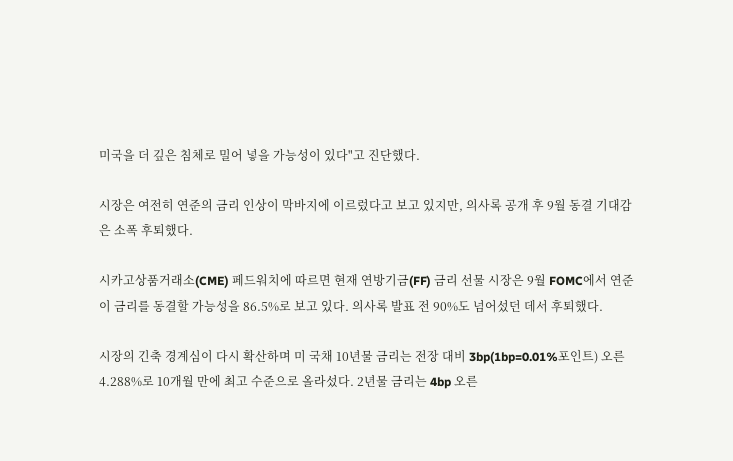미국을 더 깊은 침체로 밀어 넣을 가능성이 있다"고 진단했다.

시장은 여전히 연준의 금리 인상이 막바지에 이르렀다고 보고 있지만, 의사록 공개 후 9월 동결 기대감은 소폭 후퇴했다.

시카고상품거래소(CME) 페드워치에 따르면 현재 연방기금(FF) 금리 선물 시장은 9월 FOMC에서 연준이 금리를 동결할 가능성을 86.5%로 보고 있다. 의사록 발표 전 90%도 넘어섰던 데서 후퇴했다.

시장의 긴축 경계심이 다시 확산하며 미 국채 10년물 금리는 전장 대비 3bp(1bp=0.01%포인트) 오른 4.288%로 10개월 만에 최고 수준으로 올라섰다. 2년물 금리는 4bp 오른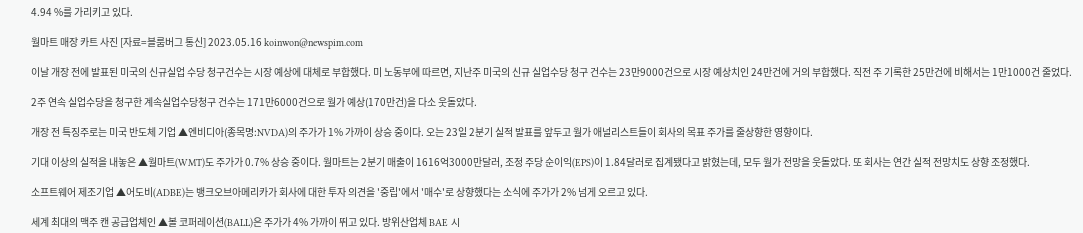4.94 %를 가리키고 있다.

월마트 매장 카트 사진 [자료=블룸버그 통신] 2023.05.16 koinwon@newspim.com

이날 개장 전에 발표된 미국의 신규실업 수당 청구건수는 시장 예상에 대체로 부합했다. 미 노동부에 따르면, 지난주 미국의 신규 실업수당 청구 건수는 23만9000건으로 시장 예상치인 24만건에 거의 부합했다. 직전 주 기록한 25만건에 비해서는 1만1000건 줄었다.

2주 연속 실업수당을 청구한 계속실업수당청구 건수는 171만6000건으로 월가 예상(170만건)을 다소 웃돌았다.

개장 전 특징주로는 미국 반도체 기업 ▲엔비디아(종목명:NVDA)의 주가가 1% 가까이 상승 중이다. 오는 23일 2분기 실적 발표를 앞두고 월가 애널리스트들이 회사의 목표 주가를 줄상향한 영향이다.

기대 이상의 실적을 내놓은 ▲월마트(WMT)도 주가가 0.7% 상승 중이다. 월마트는 2분기 매출이 1616억3000만달러, 조정 주당 순이익(EPS)이 1.84달러로 집계됐다고 밝혔는데, 모두 월가 전망을 웃돌았다. 또 회사는 연간 실적 전망치도 상향 조정했다.

소프트웨어 제조기업 ▲어도비(ADBE)는 뱅크오브아메리카가 회사에 대한 투자 의견을 '중립'에서 '매수'로 상향했다는 소식에 주가가 2% 넘게 오르고 있다.

세계 최대의 맥주 캔 공급업체인 ▲볼 코퍼레이션(BALL)은 주가가 4% 가까이 뛰고 있다. 방위산업체 BAE 시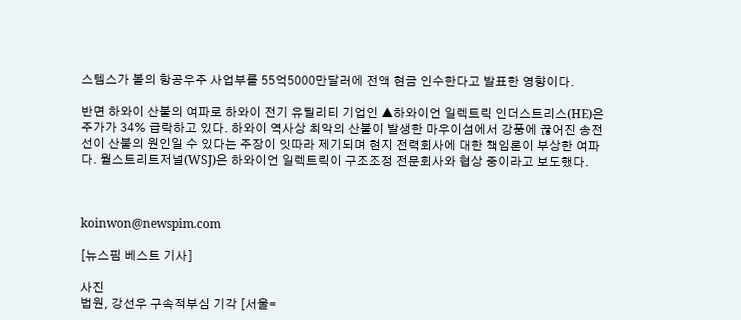스템스가 볼의 항공우주 사업부를 55억5000만달러에 전액 현금 인수한다고 발표한 영향이다.

반면 하와이 산불의 여파로 하와이 전기 유틸리티 기업인 ▲하와이언 일렉트릭 인더스트리스(HE)은 주가가 34% 급락하고 있다. 하와이 역사상 최악의 산불이 발생한 마우이섬에서 강풍에 끊어진 송전선이 산불의 원인일 수 있다는 주장이 잇따라 제기되며 현지 전력회사에 대한 책임론이 부상한 여파다. 월스트리트저널(WSJ)은 하와이언 일렉트릭이 구조조정 전문회사와 협상 중이라고 보도했다.



koinwon@newspim.com

[뉴스핌 베스트 기사]

사진
법원, 강선우 구속적부심 기각 [서울=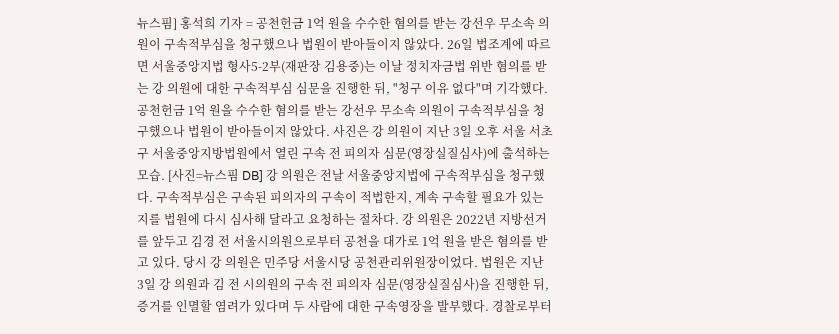뉴스핌] 홍석희 기자 = 공천헌금 1억 원을 수수한 혐의를 받는 강선우 무소속 의원이 구속적부심을 청구했으나 법원이 받아들이지 않았다. 26일 법조계에 따르면 서울중앙지법 형사5-2부(재판장 김용중)는 이날 정치자금법 위반 혐의를 받는 강 의원에 대한 구속적부심 심문을 진행한 뒤, "청구 이유 없다"며 기각했다. 공천헌금 1억 원을 수수한 혐의를 받는 강선우 무소속 의원이 구속적부심을 청구했으나 법원이 받아들이지 않았다. 사진은 강 의원이 지난 3일 오후 서울 서초구 서울중앙지방법원에서 열린 구속 전 피의자 심문(영장실질심사)에 출석하는 모습. [사진=뉴스핌 DB] 강 의원은 전날 서울중앙지법에 구속적부심을 청구했다. 구속적부심은 구속된 피의자의 구속이 적법한지, 계속 구속할 필요가 있는지를 법원에 다시 심사해 달라고 요청하는 절차다. 강 의원은 2022년 지방선거를 앞두고 김경 전 서울시의원으로부터 공천을 대가로 1억 원을 받은 혐의를 받고 있다. 당시 강 의원은 민주당 서울시당 공천관리위원장이었다. 법원은 지난 3일 강 의원과 김 전 시의원의 구속 전 피의자 심문(영장실질심사)을 진행한 뒤, 증거를 인멸할 염려가 있다며 두 사람에 대한 구속영장을 발부했다. 경찰로부터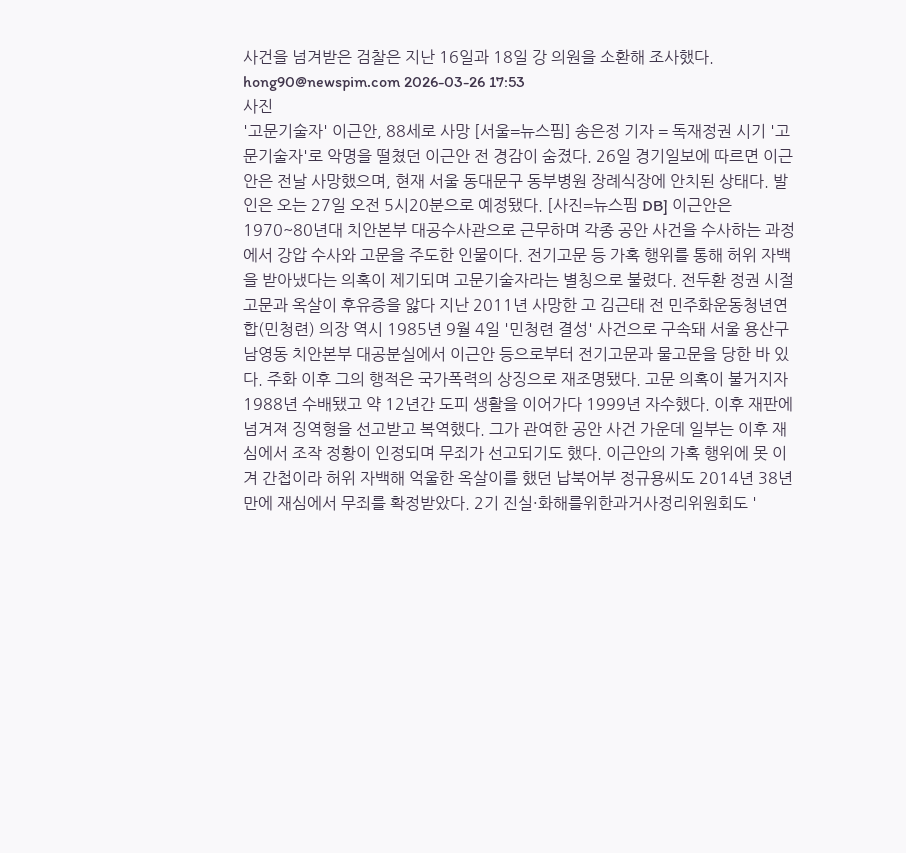사건을 넘겨받은 검찰은 지난 16일과 18일 강 의원을 소환해 조사했다. hong90@newspim.com 2026-03-26 17:53
사진
'고문기술자' 이근안, 88세로 사망 [서울=뉴스핌] 송은정 기자 = 독재정권 시기 '고문기술자'로 악명을 떨쳤던 이근안 전 경감이 숨졌다. 26일 경기일보에 따르면 이근안은 전날 사망했으며, 현재 서울 동대문구 동부병원 장례식장에 안치된 상태다. 발인은 오는 27일 오전 5시20분으로 예정됐다. [사진=뉴스핌 DB] 이근안은 1970~80년대 치안본부 대공수사관으로 근무하며 각종 공안 사건을 수사하는 과정에서 강압 수사와 고문을 주도한 인물이다. 전기고문 등 가혹 행위를 통해 허위 자백을 받아냈다는 의혹이 제기되며 고문기술자라는 별칭으로 불렸다. 전두환 정권 시절 고문과 옥살이 후유증을 앓다 지난 2011년 사망한 고 김근태 전 민주화운동청년연합(민청련) 의장 역시 1985년 9월 4일 '민청련 결성' 사건으로 구속돼 서울 용산구 남영동 치안본부 대공분실에서 이근안 등으로부터 전기고문과 물고문을 당한 바 있다. 주화 이후 그의 행적은 국가폭력의 상징으로 재조명됐다. 고문 의혹이 불거지자 1988년 수배됐고 약 12년간 도피 생활을 이어가다 1999년 자수했다. 이후 재판에 넘겨져 징역형을 선고받고 복역했다. 그가 관여한 공안 사건 가운데 일부는 이후 재심에서 조작 정황이 인정되며 무죄가 선고되기도 했다. 이근안의 가혹 행위에 못 이겨 간첩이라 허위 자백해 억울한 옥살이를 했던 납북어부 정규용씨도 2014년 38년 만에 재심에서 무죄를 확정받았다. 2기 진실·화해를위한과거사정리위원회도 '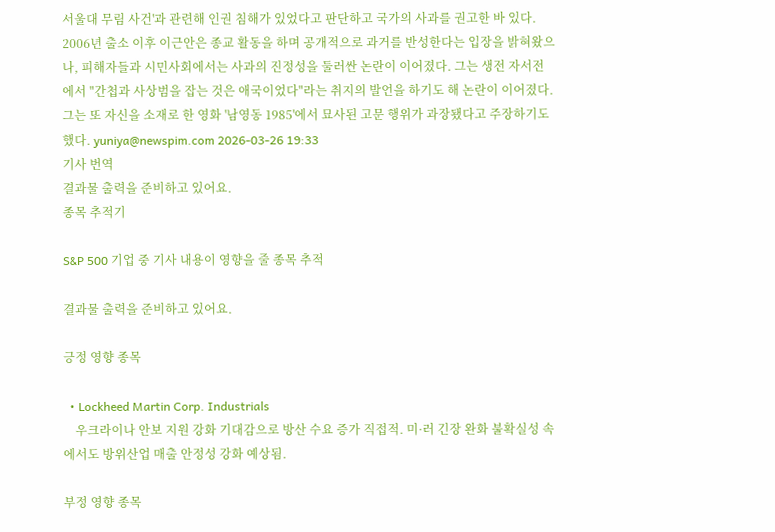서울대 무림 사건'과 관련해 인권 침해가 있었다고 판단하고 국가의 사과를 권고한 바 있다. 2006년 출소 이후 이근안은 종교 활동을 하며 공개적으로 과거를 반성한다는 입장을 밝혀왔으나, 피해자들과 시민사회에서는 사과의 진정성을 둘러싼 논란이 이어졌다. 그는 생전 자서전에서 "간첩과 사상범을 잡는 것은 애국이었다"라는 취지의 발언을 하기도 해 논란이 이어졌다. 그는 또 자신을 소재로 한 영화 '남영동 1985'에서 묘사된 고문 행위가 과장됐다고 주장하기도 했다. yuniya@newspim.com 2026-03-26 19:33
기사 번역
결과물 출력을 준비하고 있어요.
종목 추적기

S&P 500 기업 중 기사 내용이 영향을 줄 종목 추적

결과물 출력을 준비하고 있어요.

긍정 영향 종목

  • Lockheed Martin Corp. Industrials
    우크라이나 안보 지원 강화 기대감으로 방산 수요 증가 직접적. 미·러 긴장 완화 불확실성 속에서도 방위산업 매출 안정성 강화 예상됨.

부정 영향 종목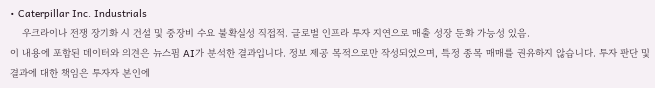• Caterpillar Inc. Industrials
    우크라이나 전쟁 장기화 시 건설 및 중장비 수요 불확실성 직접적. 글로벌 인프라 투자 지연으로 매출 성장 둔화 가능성 있음.
이 내용에 포함된 데이터와 의견은 뉴스핌 AI가 분석한 결과입니다. 정보 제공 목적으로만 작성되었으며, 특정 종목 매매를 권유하지 않습니다. 투자 판단 및 결과에 대한 책임은 투자자 본인에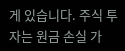게 있습니다. 주식 투자는 원금 손실 가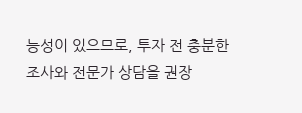능성이 있으므로, 투자 전 충분한 조사와 전문가 상담을 권장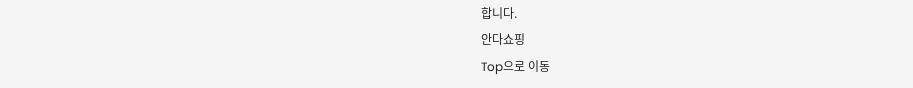합니다.
안다쇼핑
Top으로 이동